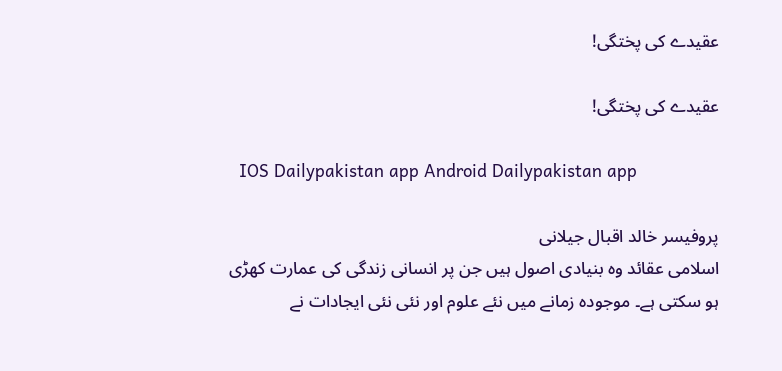عقیدے کی پختگی!

عقیدے کی پختگی!

  IOS Dailypakistan app Android Dailypakistan app

پروفیسر خالد اقبال جیلانی
اسلامی عقائد وہ بنیادی اصول ہیں جن پر انسانی زندگی کی عمارت کھڑی ہو سکتی ہے۔ موجودہ زمانے میں نئے علوم اور نئی نئی ایجادات نے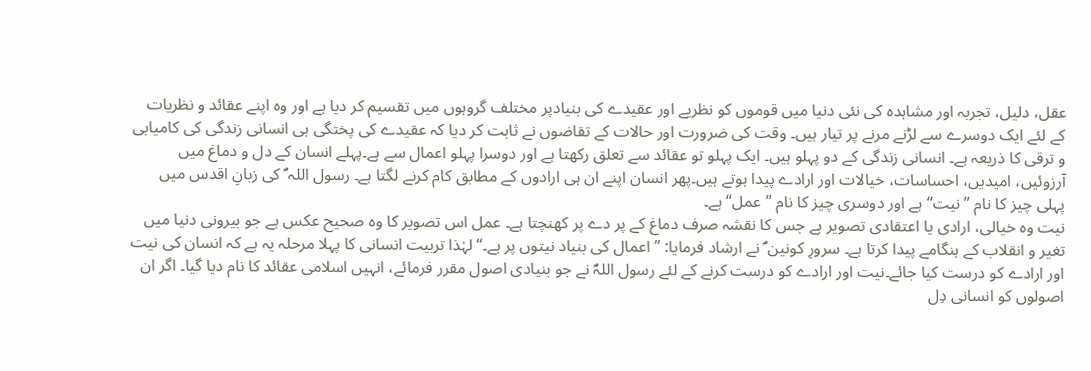عقل، دلیل، تجربہ اور مشاہدہ کی نئی دنیا میں قوموں کو نظریے اور عقیدے کی بنیادپر مختلف گروہوں میں تقسیم کر دیا ہے اور وہ اپنے عقائد و نظریات کے لئے ایک دوسرے سے لڑنے مرنے پر تیار ہیں۔ وقت کی ضرورت اور حالات کے تقاضوں نے ثابت کر دیا کہ عقیدے کی پختگی ہی انسانی زندگی کی کامیابی و ترقی کا ذریعہ ہے۔ انسانی زندگی کے دو پہلو ہیں۔ ایک پہلو تو عقائد سے تعلق رکھتا ہے اور دوسرا پہلو اعمال سے ہے۔پہلے انسان کے دل و دماغ میں آرزوئیں، امیدیں، احساسات، خیالات اور ارادے پیدا ہوتے ہیں۔پھر انسان اپنے ان ہی ارادوں کے مطابق کام کرنے لگتا ہے۔ رسول اللہ ؐ کی زبانِ اقدس میں پہلی چیز کا نام ”نیت“ ہے اور دوسری چیز کا نام ”عمل“ ہے۔
نیت وہ خیالی، ارادی یا اعتقادی تصویر ہے جس کا نقشہ صرف دماغ کے پر دے پر کھنچتا ہے۔ عمل اس تصویر کا وہ صحیح عکس ہے جو بیرونی دنیا میں تغیر و انقلاب کے ہنگامے پیدا کرتا ہے۔ سرورِ کونین ؐ نے ارشاد فرمایا: ”اعمال کی بنیاد نیتوں پر ہے۔“ لہٰذا تربیت انسانی کا پہلا مرحلہ یہ ہے کہ انسان کی نیت اور ارادے کو درست کیا جائے۔نیت اور ارادے کو درست کرنے کے لئے رسول اللہؐ نے جو بنیادی اصول مقرر فرمائے، انہیں اسلامی عقائد کا نام دیا گیا۔ اگر ان اصولوں کو انسانی دِل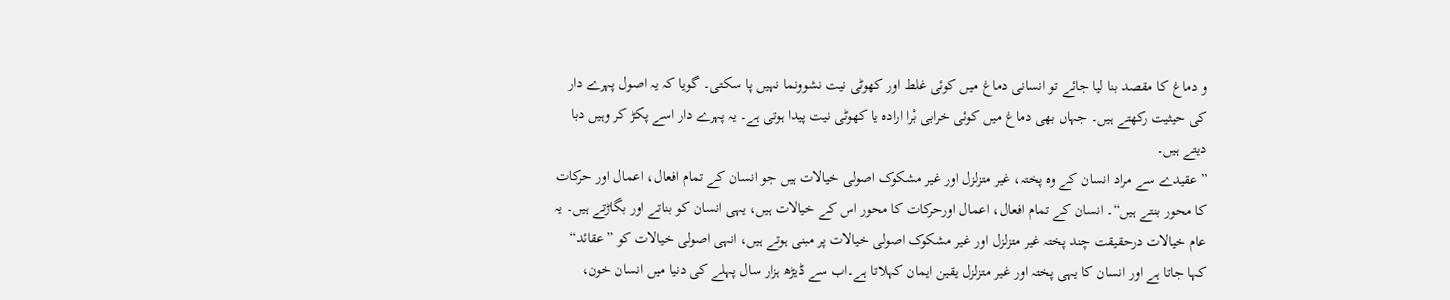و دماغ کا مقصد بنا لیا جائے تو انسانی دماغ میں کوئی غلط اور کھوٹی نیت نشوونما نہیں پا سکتی۔ گویا کہ یہ اصول پہرے دار کی حیثیت رکھتے ہیں۔ جہاں بھی دماغ میں کوئی خرابی بْرا ارادہ یا کھوٹی نیت پیدا ہوتی ہے۔ یہ پہرے دار اسے پکڑ کر وہیں دبا دیتے ہیں۔
”عقیدے سے مراد انسان کے وہ پختہ، غیر متزلزل اور غیر مشکوک اصولی خیالات ہیں جو انسان کے تمام افعال، اعمال اور حرکات کا محور بنتے ہیں“۔ انسان کے تمام افعال، اعمال اورحرکات کا محور اس کے خیالات ہیں، یہی انسان کو بناتے اور بگاڑتے ہیں۔ یہ عام خیالات درحقیقت چند پختہ غیر متزلزل اور غیر مشکوک اصولی خیالات پر مبنی ہوتے ہیں، انہی اصولی خیالات کو ”عقائد“ کہا جاتا ہے اور انسان کا یہی پختہ اور غیر متزلزل یقین ایمان کہلاتا ہے۔اب سے ڈیڑھ ہزار سال پہلے کی دنیا میں انسان خون،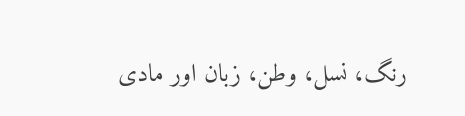رنگ، نسل، وطن، زبان اور مادی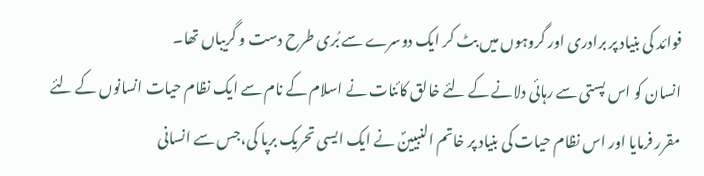فوائد کی بنیاد پر برادری اور گروہوں میں بٹ کر ایک دوسرے سے بُری طرح دست و گریباں تھا۔
انسان کو اس پستی سے رہائی دلانے کے لئے خالق کائنات نے اسلام کے نام سے ایک نظام حیات انسانوں کے لئے مقرر فرمایا اور اس نظام حیات کی بنیاد پر خاتم النبیینؐ نے ایک ایسی تحریک برپا کی،جس سے انسانی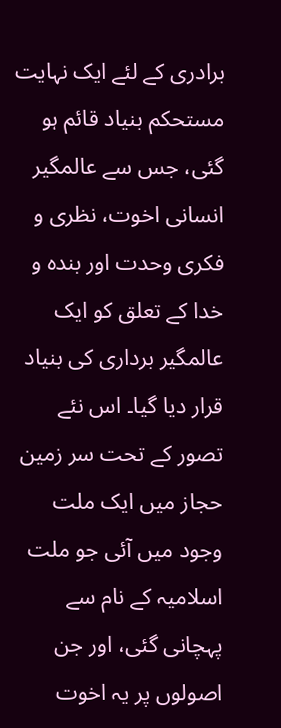برادری کے لئے ایک نہایت مستحکم بنیاد قائم ہو گئی، جس سے عالمگیر انسانی اخوت، نظری و فکری وحدت اور بندہ و خدا کے تعلق کو ایک عالمگیر برداری کی بنیاد قرار دیا گیا۔ اس نئے تصور کے تحت سر زمین حجاز میں ایک ملت وجود میں آئی جو ملت اسلامیہ کے نام سے پہچانی گئی، اور جن اصولوں پر یہ اخوت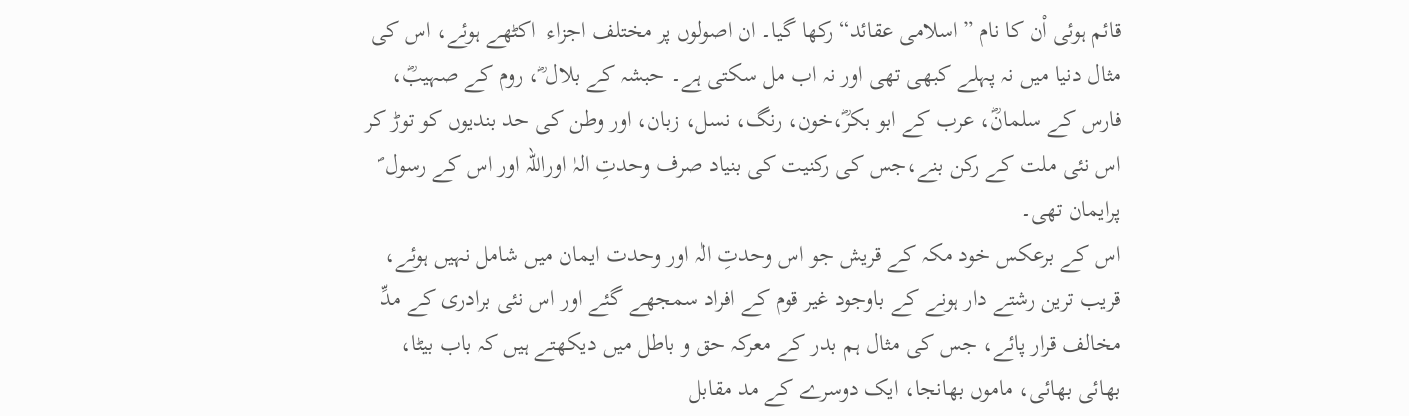قائم ہوئی اْن کا نام ”اسلامی عقائد“ رکھا گیا۔ ان اصولوں پر مختلف اجزاء  اکٹھے ہوئے، اس کی مثال دنیا میں نہ پہلے کبھی تھی اور نہ اب مل سکتی ہے۔ حبشہ کے بلال ؓ، روم کے صہیبؓ، فارس کے سلمانؓ، عرب کے ابو بکرؓ،خون، رنگ، نسل، زبان، اور وطن کی حد بندیوں کو توڑ کر اس نئی ملت کے رکن بنے،جس کی رکنیت کی بنیاد صرف وحدتِ الہٰ اوراللہ اور اس کے رسول ؐ پرایمان تھی۔
اس کے برعکس خود مکہ کے قریش جو اس وحدتِ الٰہ اور وحدت ایمان میں شامل نہیں ہوئے، قریب ترین رشتے دار ہونے کے باوجود غیر قوم کے افراد سمجھے گئے اور اس نئی برادری کے مدِّ مخالف قرار پائے، جس کی مثال ہم بدر کے معرکہ حق و باطل میں دیکھتے ہیں کہ باب بیٹا، بھائی بھائی، ماموں بھانجا، ایک دوسرے کے مد مقابل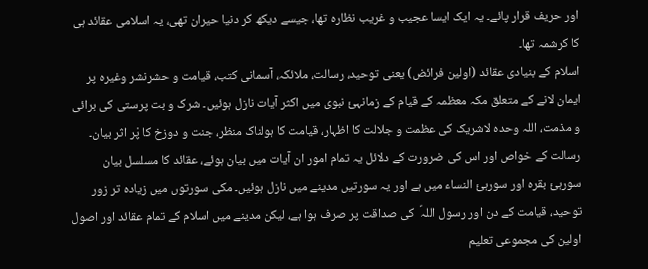اور حریف قرار پائے۔ یہ ایک ایسا عجیب و غریب نظارہ تھا، جیسے دیکھ کر دنیا حیران تھی، یہ اسلامی عقائد ہی کا کرشمہ تھا۔
اسلام کے بنیادی عقائد (اولین فرائض) یعنی توحید، رسالت، ملائکہ، آسمانی کتب، قیامت و حشرنشر وغیرہ پر ایمان لانے کے متعلق مکہ معظمہ کے قیام کے زمانہئ نبوی میں اکثر آیات نازل ہوئیں۔ شرک و بت پرستی کی برائی و مذمت، اللہ وحدہ لاشریک کی عظمت و جلالت کا اظہار، قیامت کا ہولناک منظر، جنت و دوزخ کا پْر اثر بیان۔ رسالت کے خواص اور اس کی ضرورت کے دلائل یہ تمام امور ان آیات میں بیان ہوئے، عقائد کا مسلسل بیان سورہئ بقرہ اور سورہئ النساء میں ہے اور یہ سورتیں مدینے میں نازل ہوئیں۔ مکی سورتوں میں زیادہ تر زور توحید، قیامت کے دن اور رسول اللہؐ  کی صداقت پر صرف ہوا ہے، لیکن مدینے میں اسلام کے تمام عقائد اور اصول اولین کی مجموعی تعلیم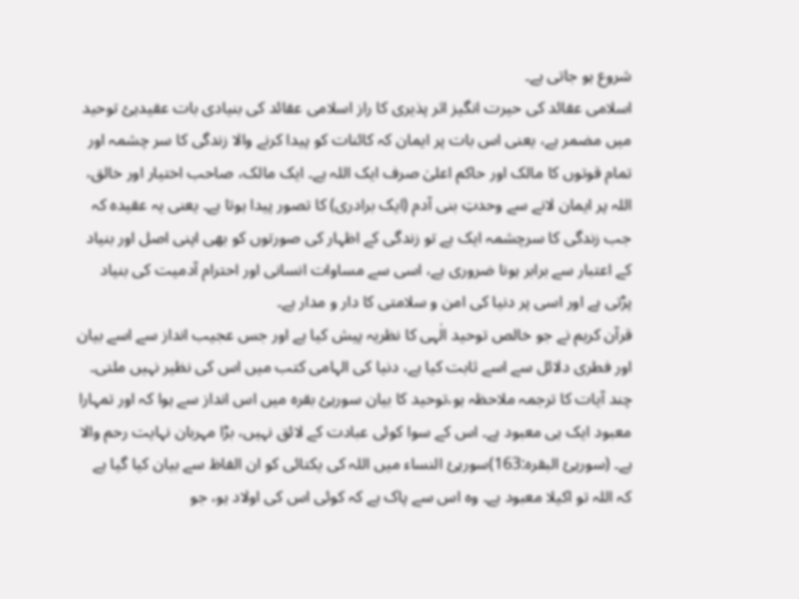شروع ہو جاتی ہے۔
اسلامی عقائد کی حیرت انگیز اثر پذیری کا راز اسلامی عقائد کی بنیادی بات عقیدہئ توحید میں مضمر ہے، یعنی اس بات پر ایمان کہ کائنات کو پیدا کرنے والا زندگی کا سر چشمہ اور تمام قوتوں کا مالک اور حاکم اعلیٰ صرف ایک اللہ ہے۔ ایک مالک، صاحب اختیار اور خالق، اللہ پر ایمان لانے سے وحدتِ بنی آدم (ایک برادری) کا تصور پیدا ہوتا ہے۔ یعنی یہ عقیدہ کہ جب زندگی کا سرچشمہ ایک ہے تو زندگی کے اظہار کی صورتوں کو بھی اپنی اصل اور بنیاد کے اعتبار سے برابر ہونا ضروری ہے، اسی سے مساوات انسانی اور احترام آدمیت کی بنیاد پڑتی ہے اور اسی پر دنیا کی امن و سلامتی کا دار و مدار ہے۔
قرآن کریم نے جو خالص توحید الٰہی کا نظریہ پیش کیا ہے اور جس عجیب انداز سے اسے بیان اور فطری دلائل سے اسے ثابت کیا ہے، دنیا کی الہامی کتب میں اس کی نظیر نہیں ملتی۔ چند آیات کا ترجمہ ملاحظہ ہو،توحید کا بیان سورہئ بقرہ میں اس انداز سے ہوا کہ اور تمہارا معبود ایک ہی معبود ہے۔ اس کے سوا کوئی عبادت کے لائق نہیں، بڑا مہربان نہایت رحم والا ہے۔ (سورہئ البقرہ:163)سورہئ النساء میں اللہ کی یکتائی کو ان الفاظ سے بیان کیا گیا ہے کہ اللہ تو اکیلا معبود ہے۔ وہ اس سے پاک ہے کہ کوئی اس کی اولاد ہو، جو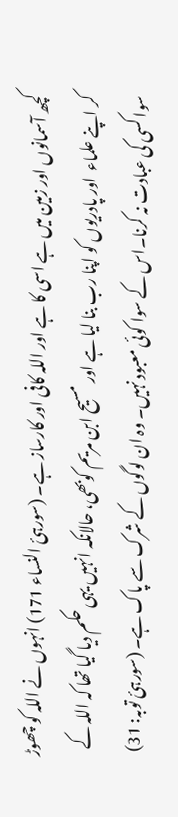کچھ آسمانوں اور زمین میں ہے اسی کا ہے اور اللہ کافی اور کارساز ہے۔ (سورہئ النساء 171) انہوں نے اللہ کو چھوڑ کر اپنے علماء  اور پادریوں کو اپنا رب بنا لیا ہے اور مسیح ابن مریم کوبھی، حالانکہ انہیں یہی حکم دیا گیا تھا کہ اللہ کے سوا کسی کی عبادت نہ کرنا۔اس کے سوا کوئی معبود نہیں۔ وہ ان لوگوں کے شرک سے پاک ہے۔ (سورہئ توبہ: 31)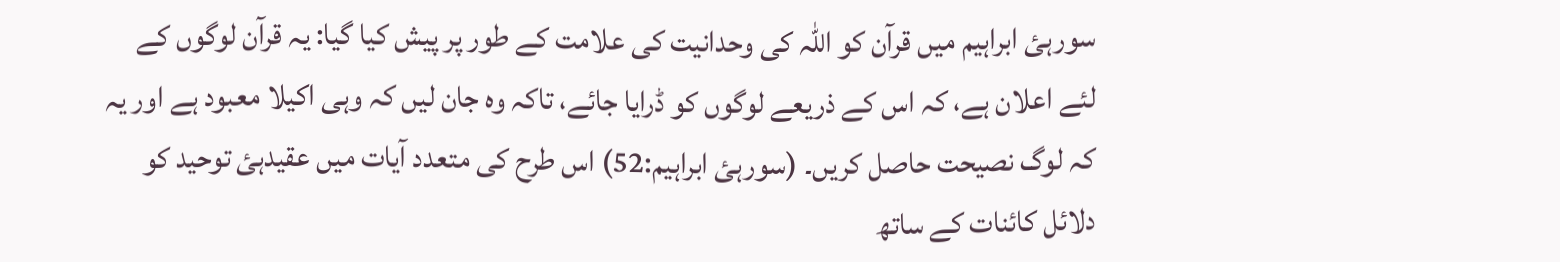سورہئ ابراہیم میں قرآن کو اللہ کی وحدانیت کی علامت کے طور پر پیش کیا گیا: یہ قرآن لوگوں کے لئے اعلان ہے، کہ اس کے ذریعے لوگوں کو ڈرایا جائے، تاکہ وہ جان لیں کہ وہی اکیلا معبود ہے اور یہ کہ لوگ نصیحت حاصل کریں۔ (سورہئ ابراہیم:52) اس طرح کی متعدد آیات میں عقیدہئ توحید کو دلائل کائنات کے ساتھ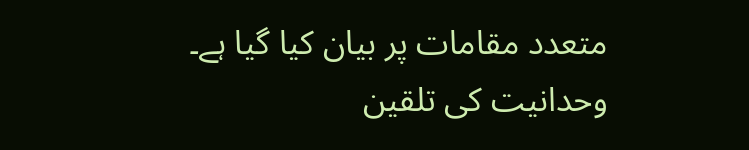متعدد مقامات پر بیان کیا گیا ہے۔ وحدانیت کی تلقین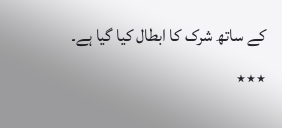کے ساتھ شرک کا ابطال کیا گیا ہے۔      ٭٭٭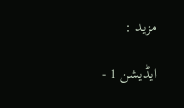مزید :

ایڈیشن 1 -